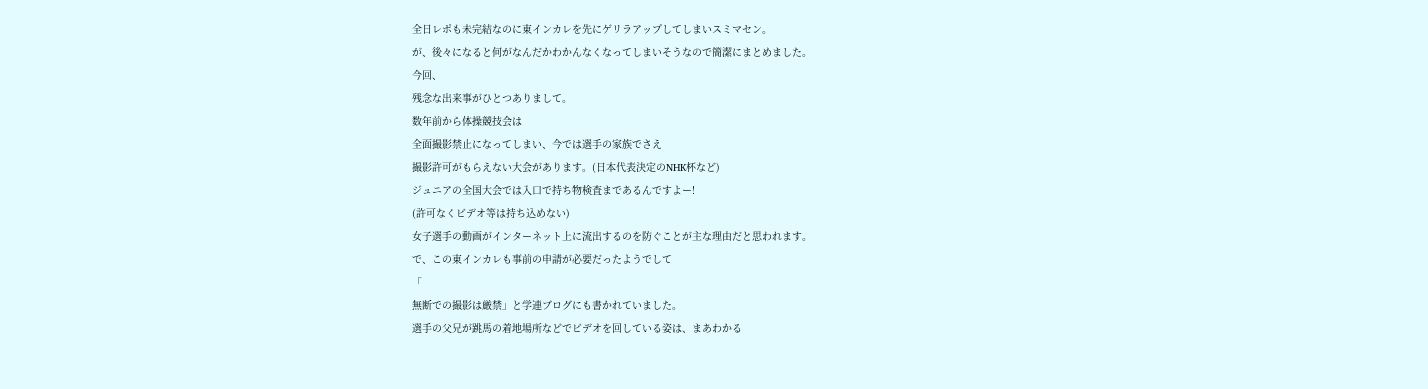全日レポも未完結なのに東インカレを先にゲリラアップしてしまいスミマセン。
が、後々になると何がなんだかわかんなくなってしまいそうなので簡潔にまとめました。
今回、
残念な出来事がひとつありまして。
数年前から体操競技会は
全面撮影禁止になってしまい、今では選手の家族でさえ
撮影許可がもらえない大会があります。(日本代表決定のNHK杯など)
ジュニアの全国大会では入口で持ち物検査まであるんですよー!
(許可なくビデオ等は持ち込めない)
女子選手の動画がインターネット上に流出するのを防ぐことが主な理由だと思われます。
で、この東インカレも事前の申請が必要だったようでして
「
無断での撮影は厳禁」と学連ブログにも書かれていました。
選手の父兄が跳馬の着地場所などでビデオを回している姿は、まあわかる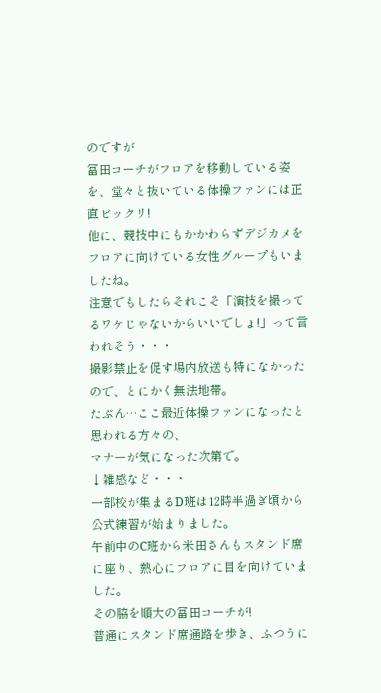のですが
冨田コーチがフロアを移動している姿を、堂々と抜いている体操ファンには正直ビックリ!
他に、競技中にもかかわらずデジカメをフロアに向けている女性グループもいましたね。
注意でもしたらそれこそ「演技を撮ってるワケじゃないからいいでしょ!」って言われそう・・・
撮影禁止を促す場内放送も特になかったので、とにかく無法地帯。
たぶん…ここ最近体操ファンになったと思われる方々の、
マナーが気になった次第で。
↓雑感など・・・
一部校が集まるD班は12時半過ぎ頃から公式練習が始まりました。
午前中のC班から米田さんもスタンド席に座り、熱心にフロアに目を向けていました。
その脇を順大の冨田コーチが!
普通にスタンド席通路を歩き、ふつうに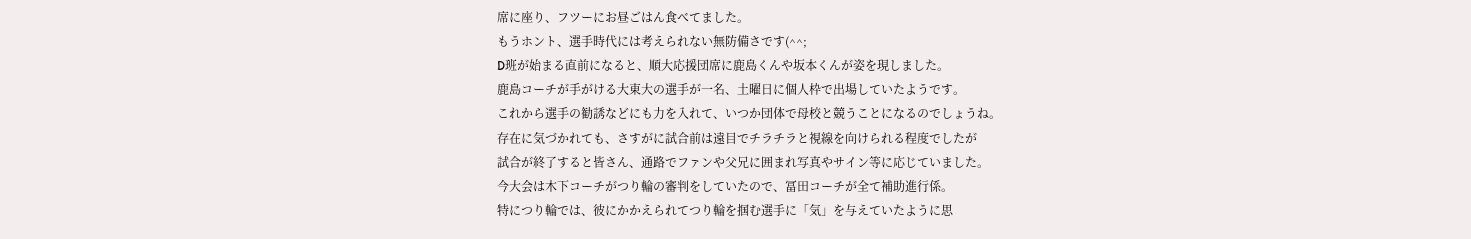席に座り、フツーにお昼ごはん食べてました。
もうホント、選手時代には考えられない無防備さです(^^;
D班が始まる直前になると、順大応援団席に鹿島くんや坂本くんが姿を現しました。
鹿島コーチが手がける大東大の選手が一名、土曜日に個人枠で出場していたようです。
これから選手の勧誘などにも力を入れて、いつか団体で母校と競うことになるのでしょうね。
存在に気づかれても、さすがに試合前は遠目でチラチラと視線を向けられる程度でしたが
試合が終了すると皆さん、通路でファンや父兄に囲まれ写真やサイン等に応じていました。
今大会は木下コーチがつり輪の審判をしていたので、冨田コーチが全て補助進行係。
特につり輪では、彼にかかえられてつり輪を掴む選手に「気」を与えていたように思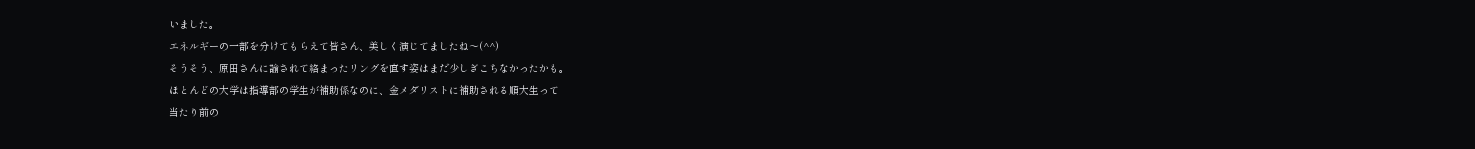いました。
エネルギーの一部を分けてもらえて皆さん、美しく演じてましたね〜(^^)
そうそう、原田さんに諭されて絡まったリングを直す姿はまだ少しぎこちなかったかも。
ほとんどの大学は指導部の学生が補助係なのに、金メダリストに補助される順大生って
当たり前の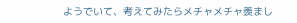ようでいて、考えてみたらメチャメチャ羨まし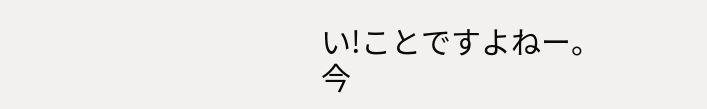い!ことですよねー。
今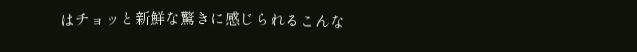はチョッと新鮮な驚きに感じられるこんな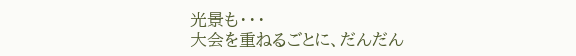光景も・・・
大会を重ねるごとに、だんだん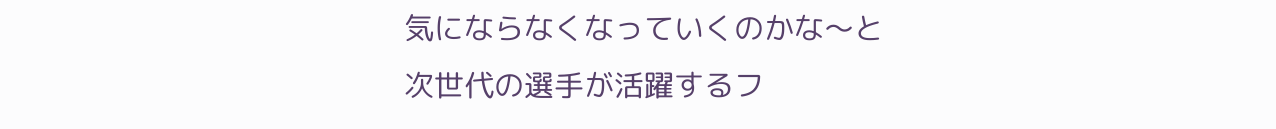気にならなくなっていくのかな〜と
次世代の選手が活躍するフ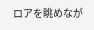ロアを眺めなが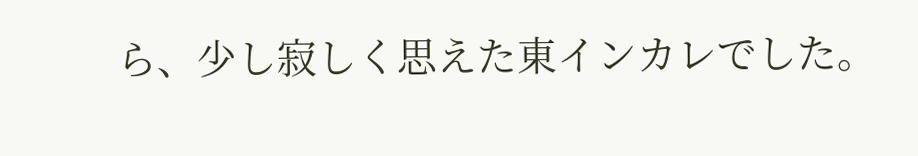ら、少し寂しく思えた東インカレでした。